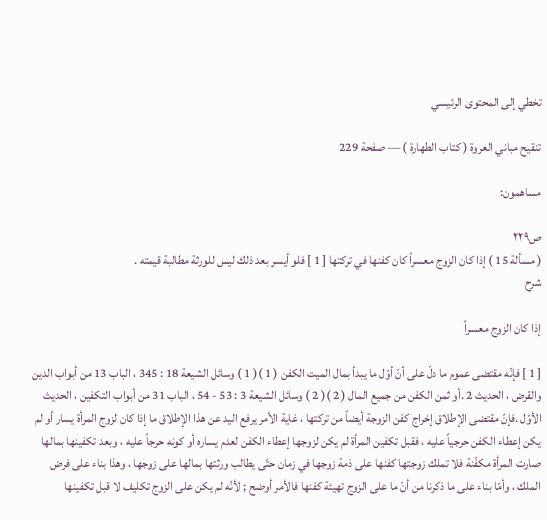تخطي إلى المحتوى الرئيسي

تنقيح مباني العروة ( كتاب الطهارة ) — صفحة 229

مساهمون:

ص٢٢٩
( مسألة 15 ) إذا كان الزوج معسراً كان كفنها في تركتها [ 1 ] فلو أيسر بعد ذلك ليس للورثة مطالبة قيمته .
شرح

إذا كان الزوج معسراً

[ 1 ] فإنّه مقتضى عموم ما دلّ على أنّ أوّل ما يبدأ بمال الميت الكفن ( 1 )( 1 ) وسائل الشيعة 18 : 345 ، الباب 13 من أبواب الدين والقرض ، الحديث 2 .أو ثمن الكفن من جميع المال ( 2 )( 2 ) وسائل الشيعة 3 : 53 - 54 ، الباب 31 من أبواب التكفين ، الحديث الأوّل .فإنّ مقتضى الإطلاق إخراج كفن الزوجة أيضاً من تركتها ، غاية الأمر يرفع اليد عن هذا الإطلاق ما إذا كان لزوج المرأة يسار أو لم يكن إعطاء الكفن حرجياً عليه ، فقبل تكفين المرأة لم يكن لزوجها إعطاء الكفن لعدم يساره أو كونه حرجاً عليه ، وبعد تكفينها بمالها صارت المرأة مكفّنة فلا تملك زوجتها كفنها على ذمة زوجها في زمان حتّى يطالب ورثتها بمالها على زوجها ، وهذا بناء على فرض الملك ، وأمّا بناء على ما ذكرنا من أنّ ما على الزوج تهيئة كفنها فالأمر أوضح ; لأنّه لم يكن على الزوج تكليف لا قبل تكفينها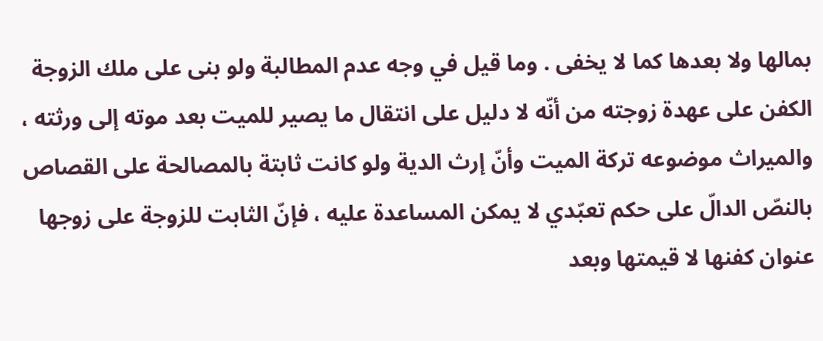بمالها ولا بعدها كما لا يخفى . وما قيل في وجه عدم المطالبة ولو بنى على ملك الزوجة الكفن على عهدة زوجته من أنّه لا دليل على انتقال ما يصير للميت بعد موته إلى ورثته ، والميراث موضوعه تركة الميت وأنّ إرث الدية ولو كانت ثابتة بالمصالحة على القصاص بالنصّ الدالّ على حكم تعبّدي لا يمكن المساعدة عليه ، فإنّ الثابت للزوجة على زوجها عنوان كفنها لا قيمتها وبعد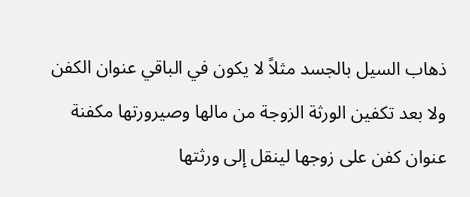ذهاب السيل بالجسد مثلاً لا يكون في الباقي عنوان الكفن ولا بعد تكفين الورثة الزوجة من مالها وصيرورتها مكفنة عنوان كفن على زوجها لينقل إلى ورثتها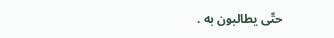حتّى يطالبون به .